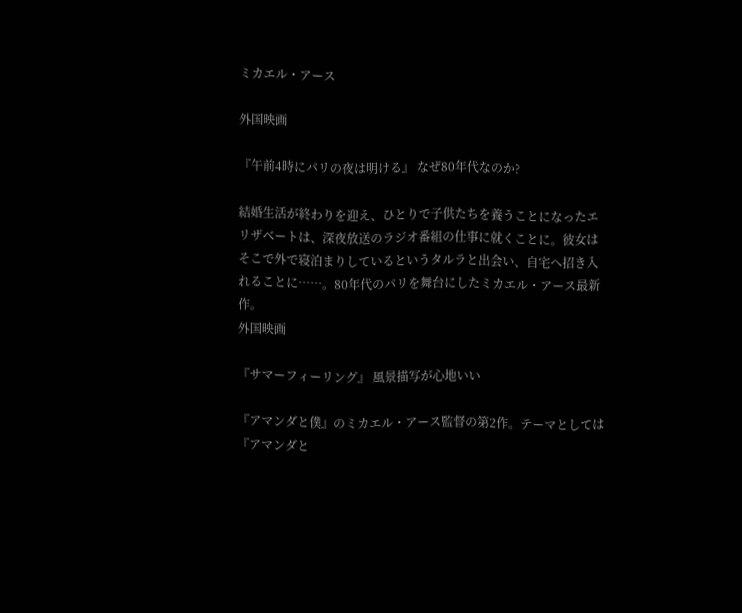ミカエル・アース

外国映画

『午前4時にパリの夜は明ける』 なぜ80年代なのか?

結婚生活が終わりを迎え、ひとりで子供たちを養うことになったエリザベートは、深夜放送のラジオ番組の仕事に就くことに。彼女はそこで外で寝泊まりしているというタルラと出会い、自宅へ招き入れることに……。80年代のパリを舞台にしたミカエル・アース最新作。
外国映画

『サマーフィーリング』 風景描写が心地いい

『アマンダと僕』のミカエル・アース監督の第2作。テーマとしては『アマンダと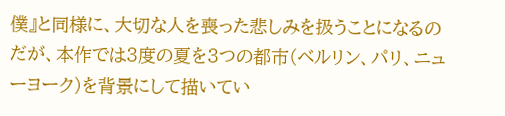僕』と同様に、大切な人を喪った悲しみを扱うことになるのだが、本作では3度の夏を3つの都市(ベルリン、パリ、ニューヨーク)を背景にして描いてい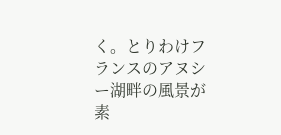く。とりわけフランスのアヌシー湖畔の風景が素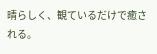晴らしく、観ているだけで癒される。